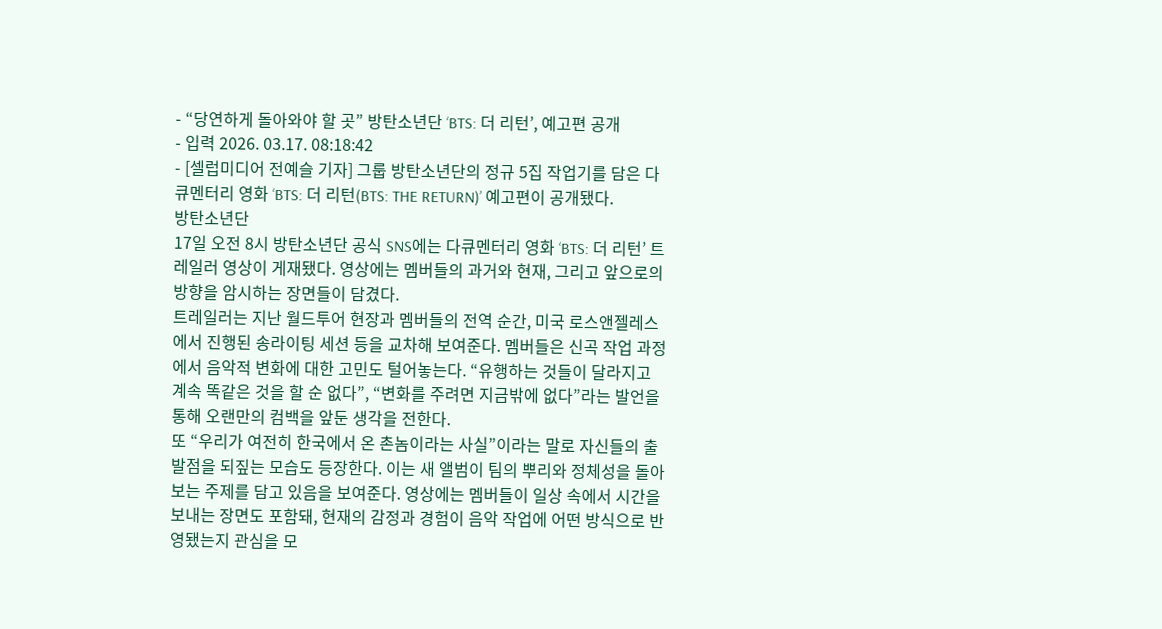- “당연하게 돌아와야 할 곳” 방탄소년단 ‘BTS: 더 리턴’, 예고편 공개
- 입력 2026. 03.17. 08:18:42
- [셀럽미디어 전예슬 기자] 그룹 방탄소년단의 정규 5집 작업기를 담은 다큐멘터리 영화 ‘BTS: 더 리턴(BTS: THE RETURN)’ 예고편이 공개됐다.
방탄소년단
17일 오전 8시 방탄소년단 공식 SNS에는 다큐멘터리 영화 ‘BTS: 더 리턴’ 트레일러 영상이 게재됐다. 영상에는 멤버들의 과거와 현재, 그리고 앞으로의 방향을 암시하는 장면들이 담겼다.
트레일러는 지난 월드투어 현장과 멤버들의 전역 순간, 미국 로스앤젤레스에서 진행된 송라이팅 세션 등을 교차해 보여준다. 멤버들은 신곡 작업 과정에서 음악적 변화에 대한 고민도 털어놓는다. “유행하는 것들이 달라지고 계속 똑같은 것을 할 순 없다”, “변화를 주려면 지금밖에 없다”라는 발언을 통해 오랜만의 컴백을 앞둔 생각을 전한다.
또 “우리가 여전히 한국에서 온 촌놈이라는 사실”이라는 말로 자신들의 출발점을 되짚는 모습도 등장한다. 이는 새 앨범이 팀의 뿌리와 정체성을 돌아보는 주제를 담고 있음을 보여준다. 영상에는 멤버들이 일상 속에서 시간을 보내는 장면도 포함돼, 현재의 감정과 경험이 음악 작업에 어떤 방식으로 반영됐는지 관심을 모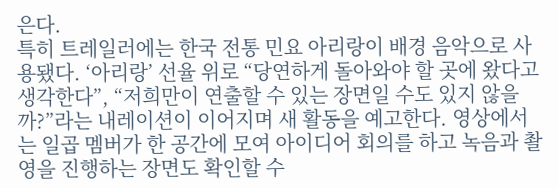은다.
특히 트레일러에는 한국 전통 민요 아리랑이 배경 음악으로 사용됐다. ‘아리랑’ 선율 위로 “당연하게 돌아와야 할 곳에 왔다고 생각한다”, “저희만이 연출할 수 있는 장면일 수도 있지 않을까?”라는 내레이션이 이어지며 새 활동을 예고한다. 영상에서는 일곱 멤버가 한 공간에 모여 아이디어 회의를 하고 녹음과 촬영을 진행하는 장면도 확인할 수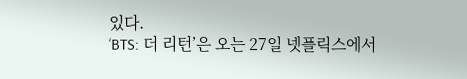있다.
‘BTS: 더 리턴’은 오는 27일 넷플릭스에서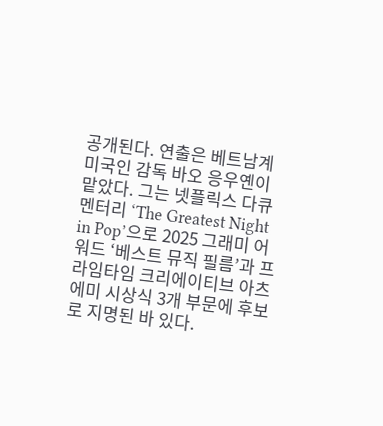공개된다. 연출은 베트남계 미국인 감독 바오 응우옌이 맡았다. 그는 넷플릭스 다큐멘터리 ‘The Greatest Night in Pop’으로 2025 그래미 어워드 ‘베스트 뮤직 필름’과 프라임타임 크리에이티브 아츠 에미 시상식 3개 부문에 후보로 지명된 바 있다.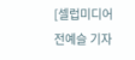[셀럽미디어 전예슬 기자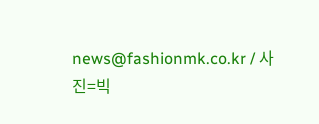news@fashionmk.co.kr / 사진=빅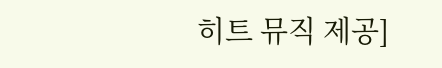히트 뮤직 제공]